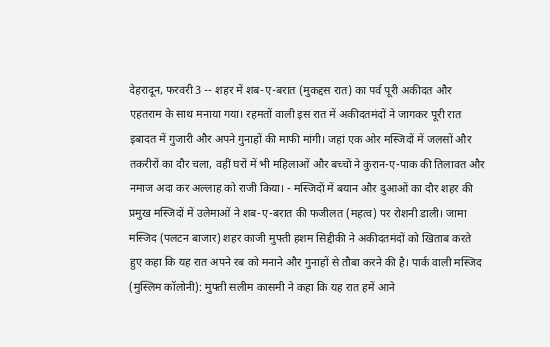देहरादून, फरवरी 3 -- शहर में शब-ए-बरात (मुकद्दस रात) का पर्व पूरी अकीदत और एहतराम के साथ मनाया गया। रहमतों वाली इस रात में अकीदतमंदों ने जागकर पूरी रात इबादत में गुजारी और अपने गुनाहों की माफी मांगी। जहां एक ओर मस्जिदों में जलसों और तकरीरों का दौर चला, वहीं घरों में भी महिलाओं और बच्चों ने कुरान-ए-पाक की तिलावत और नमाज अदा कर अल्लाह को राजी किया। - मस्जिदों में बयान और दुआओं का दौर शहर की प्रमुख मस्जिदों में उलेमाओं ने शब-ए-बरात की फजीलत (महत्व) पर रोशनी डाली। जामा मस्जिद (पलटन बाजार) शहर काजी मुफ्ती हशम सिद्दीकी ने अकीदतमंदों को खिताब करते हुए कहा कि यह रात अपने रब को मनाने और गुनाहों से तौबा करने की है। पार्क वाली मस्जिद (मुस्लिम कॉलोनी): मुफ्ती सलीम कासमी ने कहा कि यह रात हमें आने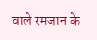वाले रमजान के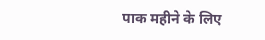पाक महीने के लिए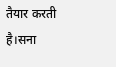तैयार करती है।सना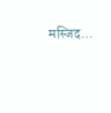मस्जिद...